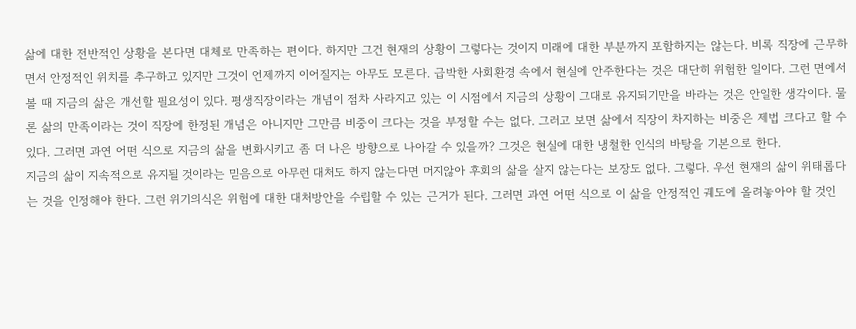삶에 대한 전반적인 상황을 본다면 대체로 만족하는 편이다. 하지만 그건 현재의 상황이 그렇다는 것이지 미래에 대한 부분까지 포함하지는 않는다. 비록 직장에 근무하면서 안정적인 위치를 추구하고 있지만 그것이 언제까지 이어질지는 아무도 모른다. 급박한 사회환경 속에서 현실에 안주한다는 것은 대단히 위험한 일이다. 그런 면에서 볼 때 지금의 삶은 개선할 필요성이 있다. 평생직장이라는 개념이 점차 사라지고 있는 이 시점에서 지금의 상황이 그대로 유지되기만을 바라는 것은 안일한 생각이다. 물론 삶의 만족이라는 것이 직장에 한정된 개념은 아니지만 그만큼 비중이 크다는 것을 부정할 수는 없다. 그러고 보면 삶에서 직장이 차지하는 비중은 제법 크다고 할 수 있다. 그러면 과연 어떤 식으로 지금의 삶을 변화시키고 좀 더 나은 방향으로 나아갈 수 있을까? 그것은 현실에 대한 냉철한 인식의 바탕을 기본으로 한다.
지금의 삶이 지속적으로 유지될 것이라는 믿음으로 아무런 대처도 하지 않는다면 머지않아 후회의 삶을 살지 않는다는 보장도 없다. 그렇다. 우선 현재의 삶이 위태롭다는 것을 인정해야 한다. 그런 위기의식은 위험에 대한 대처방안을 수립할 수 있는 근거가 된다. 그러면 과연 어떤 식으로 이 삶을 안정적인 궤도에 올려놓아야 할 것인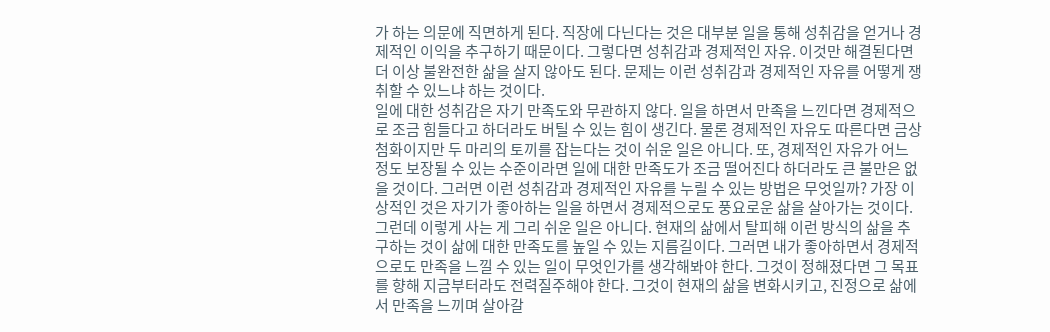가 하는 의문에 직면하게 된다. 직장에 다닌다는 것은 대부분 일을 통해 성취감을 얻거나 경제적인 이익을 추구하기 때문이다. 그렇다면 성취감과 경제적인 자유. 이것만 해결된다면 더 이상 불완전한 삶을 살지 않아도 된다. 문제는 이런 성취감과 경제적인 자유를 어떻게 쟁취할 수 있느냐 하는 것이다.
일에 대한 성취감은 자기 만족도와 무관하지 않다. 일을 하면서 만족을 느낀다면 경제적으로 조금 힘들다고 하더라도 버틸 수 있는 힘이 생긴다. 물론 경제적인 자유도 따른다면 금상첨화이지만 두 마리의 토끼를 잡는다는 것이 쉬운 일은 아니다. 또, 경제적인 자유가 어느 정도 보장될 수 있는 수준이라면 일에 대한 만족도가 조금 떨어진다 하더라도 큰 불만은 없을 것이다. 그러면 이런 성취감과 경제적인 자유를 누릴 수 있는 방법은 무엇일까? 가장 이상적인 것은 자기가 좋아하는 일을 하면서 경제적으로도 풍요로운 삶을 살아가는 것이다. 그런데 이렇게 사는 게 그리 쉬운 일은 아니다. 현재의 삶에서 탈피해 이런 방식의 삶을 추구하는 것이 삶에 대한 만족도를 높일 수 있는 지름길이다. 그러면 내가 좋아하면서 경제적으로도 만족을 느낄 수 있는 일이 무엇인가를 생각해봐야 한다. 그것이 정해졌다면 그 목표를 향해 지금부터라도 전력질주해야 한다. 그것이 현재의 삶을 변화시키고, 진정으로 삶에서 만족을 느끼며 살아갈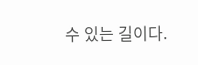수 있는 길이다.